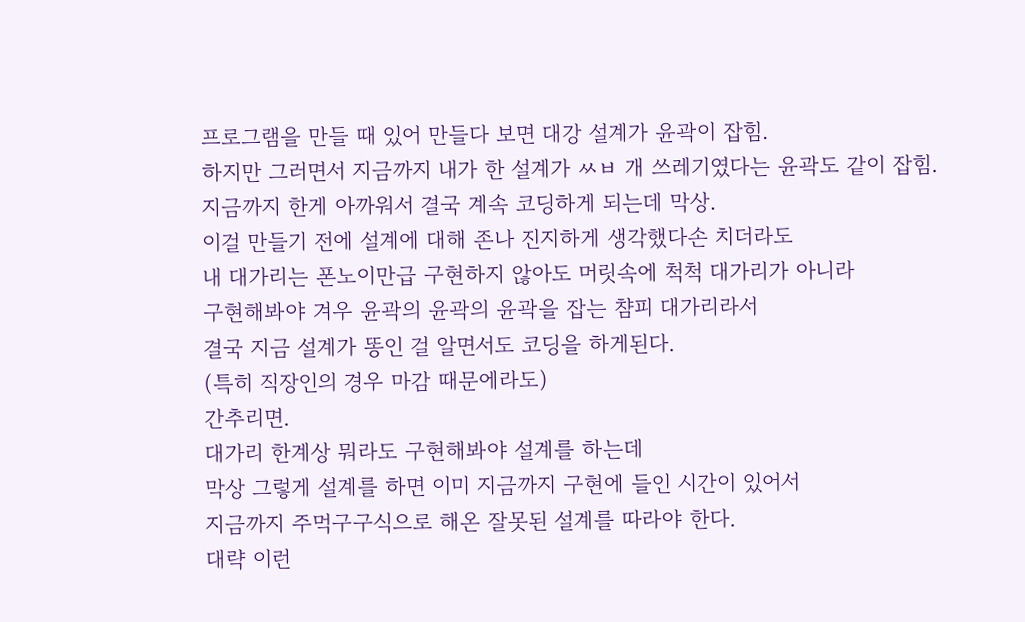프로그램을 만들 때 있어 만들다 보면 대강 설계가 윤곽이 잡힘.
하지만 그러면서 지금까지 내가 한 설계가 ㅆㅂ 개 쓰레기였다는 윤곽도 같이 잡힘.
지금까지 한게 아까워서 결국 계속 코딩하게 되는데 막상.
이걸 만들기 전에 설계에 대해 존나 진지하게 생각했다손 치더라도
내 대가리는 폰노이만급 구현하지 않아도 머릿속에 척척 대가리가 아니라
구현해봐야 겨우 윤곽의 윤곽의 윤곽을 잡는 챰피 대가리라서
결국 지금 설계가 똥인 걸 알면서도 코딩을 하게된다.
(특히 직장인의 경우 마감 때문에라도)
간추리면.
대가리 한계상 뭐라도 구현해봐야 설계를 하는데
막상 그렇게 설계를 하면 이미 지금까지 구현에 들인 시간이 있어서
지금까지 주먹구구식으로 해온 잘못된 설계를 따라야 한다.
대략 이런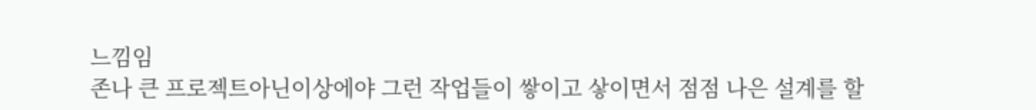느낌임
존나 큰 프로젝트아닌이상에야 그런 작업들이 쌓이고 샇이면서 점점 나은 설계를 할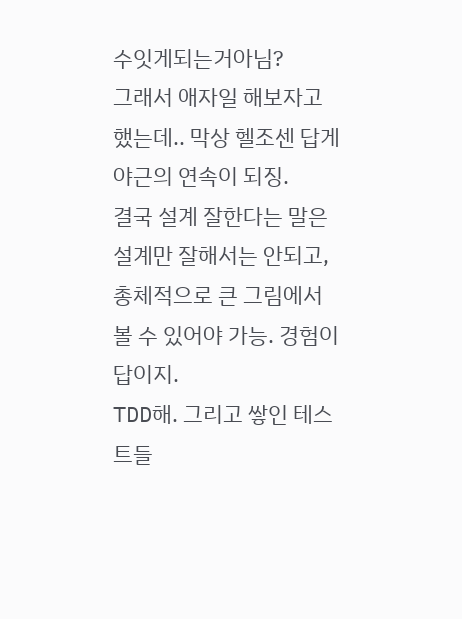수잇게되는거아님?
그래서 애자일 해보자고 했는데.. 막상 헬조센 답게 야근의 연속이 되징.
결국 설계 잘한다는 말은 설계만 잘해서는 안되고, 총체적으로 큰 그림에서 볼 수 있어야 가능. 경험이 답이지.
TDD해. 그리고 쌓인 테스트들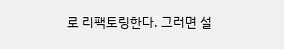로 리팩토링한다. 그러면 설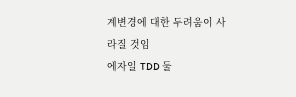계변경에 대한 두려움이 사라질 것임
에자일 TDD 둘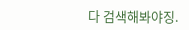다 검색해봐야징.